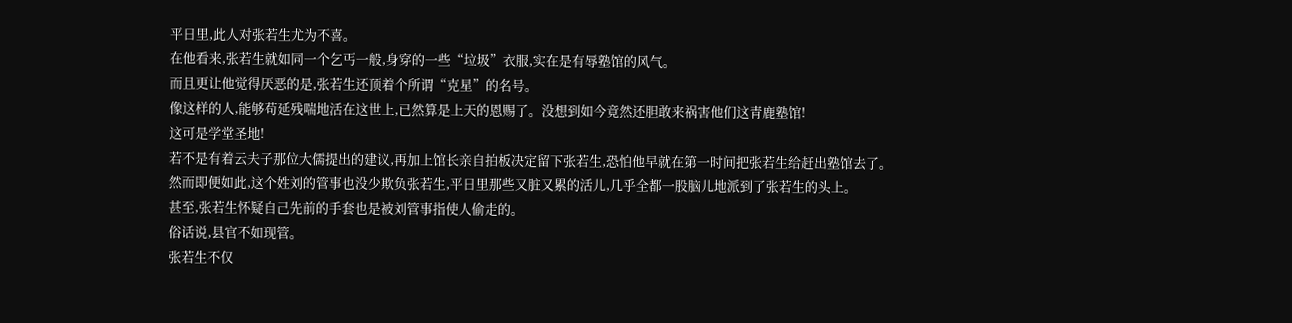平日里,此人对张若生尤为不喜。
在他看来,张若生就如同一个乞丐一般,身穿的一些“垃圾”衣服,实在是有辱塾馆的风气。
而且更让他觉得厌恶的是,张若生还顶着个所谓“克星”的名号。
像这样的人,能够苟延残喘地活在这世上,已然算是上天的恩赐了。没想到如今竟然还胆敢来祸害他们这青鹿塾馆!
这可是学堂圣地!
若不是有着云夫子那位大儒提出的建议,再加上馆长亲自拍板决定留下张若生,恐怕他早就在第一时间把张若生给赶出塾馆去了。
然而即便如此,这个姓刘的管事也没少欺负张若生,平日里那些又脏又累的活儿,几乎全都一股脑儿地派到了张若生的头上。
甚至,张若生怀疑自己先前的手套也是被刘管事指使人偷走的。
俗话说,县官不如现管。
张若生不仅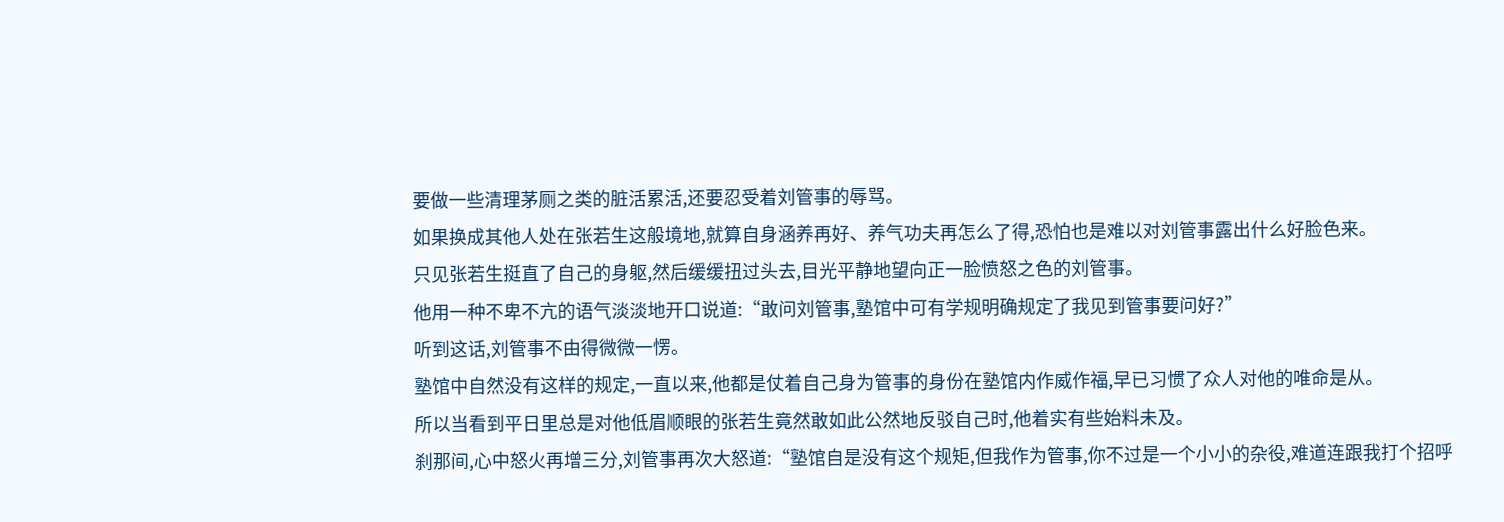要做一些清理茅厕之类的脏活累活,还要忍受着刘管事的辱骂。
如果换成其他人处在张若生这般境地,就算自身涵养再好、养气功夫再怎么了得,恐怕也是难以对刘管事露出什么好脸色来。
只见张若生挺直了自己的身躯,然后缓缓扭过头去,目光平静地望向正一脸愤怒之色的刘管事。
他用一种不卑不亢的语气淡淡地开口说道:“敢问刘管事,塾馆中可有学规明确规定了我见到管事要问好?”
听到这话,刘管事不由得微微一愣。
塾馆中自然没有这样的规定,一直以来,他都是仗着自己身为管事的身份在塾馆内作威作福,早已习惯了众人对他的唯命是从。
所以当看到平日里总是对他低眉顺眼的张若生竟然敢如此公然地反驳自己时,他着实有些始料未及。
刹那间,心中怒火再增三分,刘管事再次大怒道:“塾馆自是没有这个规矩,但我作为管事,你不过是一个小小的杂役,难道连跟我打个招呼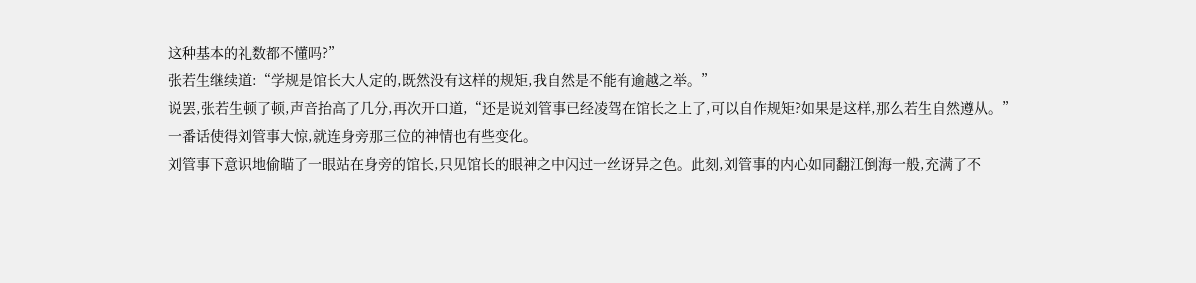这种基本的礼数都不懂吗?”
张若生继续道:“学规是馆长大人定的,既然没有这样的规矩,我自然是不能有逾越之举。”
说罢,张若生顿了顿,声音抬高了几分,再次开口道,“还是说刘管事已经凌驾在馆长之上了,可以自作规矩?如果是这样,那么若生自然遵从。”
一番话使得刘管事大惊,就连身旁那三位的神情也有些变化。
刘管事下意识地偷瞄了一眼站在身旁的馆长,只见馆长的眼神之中闪过一丝讶异之色。此刻,刘管事的内心如同翻江倒海一般,充满了不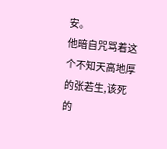安。
他暗自咒骂着这个不知天高地厚的张若生,该死的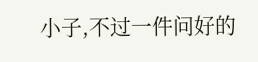小子,不过一件问好的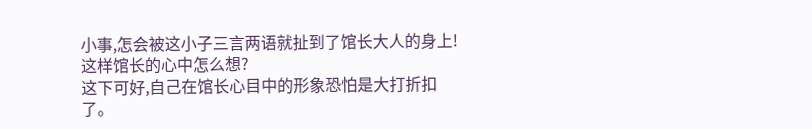小事,怎会被这小子三言两语就扯到了馆长大人的身上!
这样馆长的心中怎么想?
这下可好,自己在馆长心目中的形象恐怕是大打折扣了。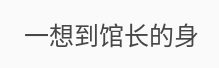一想到馆长的身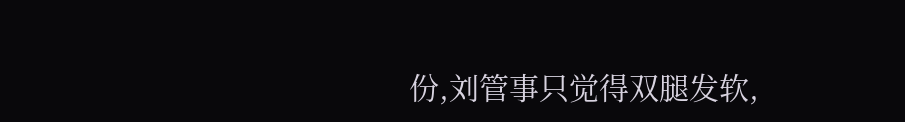份,刘管事只觉得双腿发软,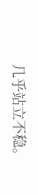几乎站立不稳。